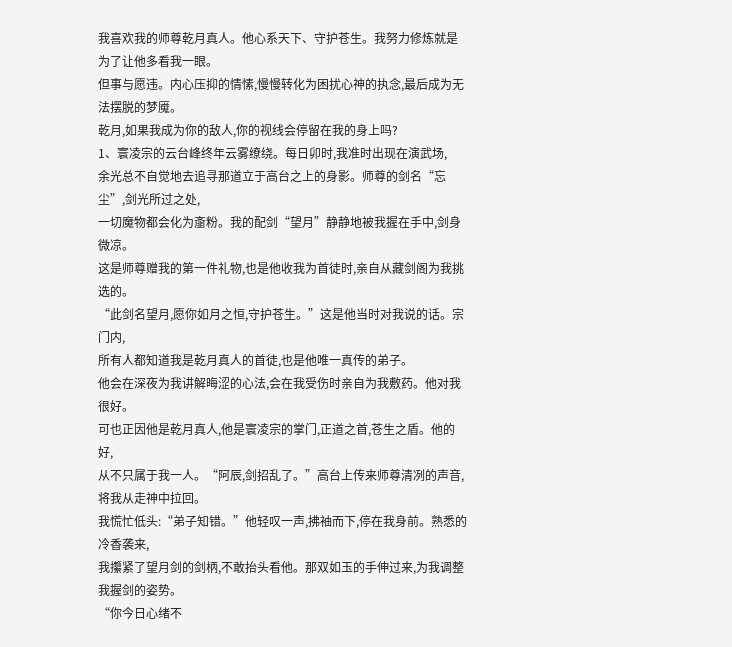我喜欢我的师尊乾月真人。他心系天下、守护苍生。我努力修炼就是为了让他多看我一眼。
但事与愿违。内心压抑的情愫,慢慢转化为困扰心神的执念,最后成为无法摆脱的梦魇。
乾月,如果我成为你的敌人,你的视线会停留在我的身上吗?
1、寰凌宗的云台峰终年云雾缭绕。每日卯时,我准时出现在演武场,
余光总不自觉地去追寻那道立于高台之上的身影。师尊的剑名“忘尘”,剑光所过之处,
一切魔物都会化为齑粉。我的配剑“望月”静静地被我握在手中,剑身微凉。
这是师尊赠我的第一件礼物,也是他收我为首徒时,亲自从藏剑阁为我挑选的。
“此剑名望月,愿你如月之恒,守护苍生。”这是他当时对我说的话。宗门内,
所有人都知道我是乾月真人的首徒,也是他唯一真传的弟子。
他会在深夜为我讲解晦涩的心法,会在我受伤时亲自为我敷药。他对我很好。
可也正因他是乾月真人,他是寰凌宗的掌门,正道之首,苍生之盾。他的好,
从不只属于我一人。“阿辰,剑招乱了。”高台上传来师尊清冽的声音,将我从走神中拉回。
我慌忙低头:“弟子知错。”他轻叹一声,拂袖而下,停在我身前。熟悉的冷香袭来,
我攥紧了望月剑的剑柄,不敢抬头看他。那双如玉的手伸过来,为我调整我握剑的姿势。
“你今日心绪不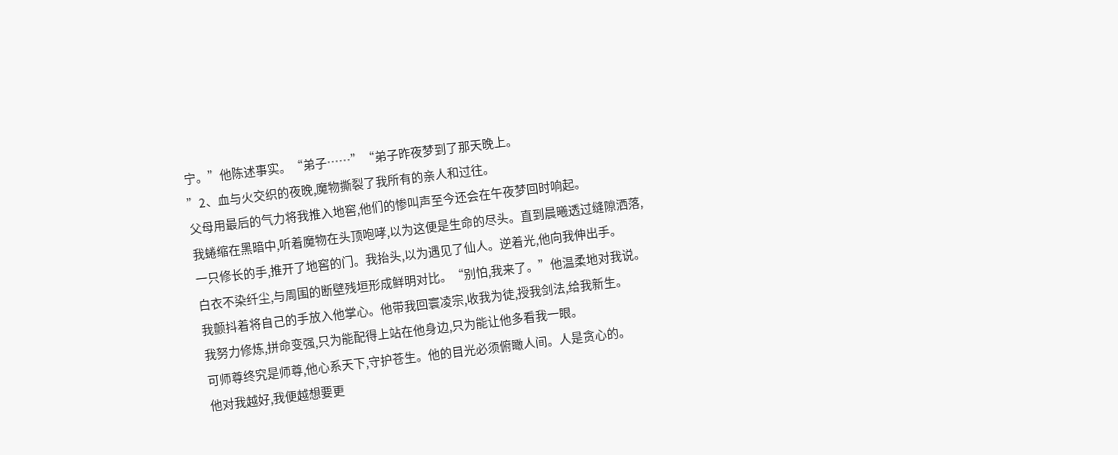宁。”他陈述事实。“弟子……”“弟子昨夜梦到了那天晚上。
”2、血与火交织的夜晚,魔物撕裂了我所有的亲人和过往。
父母用最后的气力将我推入地窖,他们的惨叫声至今还会在午夜梦回时响起。
我蜷缩在黑暗中,听着魔物在头顶咆哮,以为这便是生命的尽头。直到晨曦透过缝隙洒落,
一只修长的手,推开了地窖的门。我抬头,以为遇见了仙人。逆着光,他向我伸出手。
白衣不染纤尘,与周围的断壁残垣形成鲜明对比。“别怕,我来了。”他温柔地对我说。
我颤抖着将自己的手放入他掌心。他带我回寰凌宗,收我为徒,授我剑法,给我新生。
我努力修炼,拼命变强,只为能配得上站在他身边,只为能让他多看我一眼。
可师尊终究是师尊,他心系天下,守护苍生。他的目光必须俯瞰人间。人是贪心的。
他对我越好,我便越想要更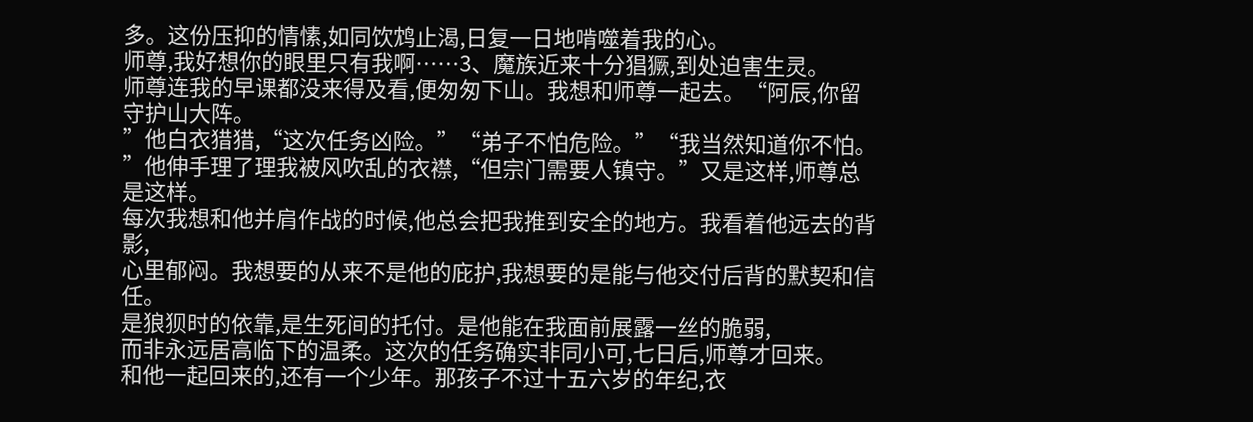多。这份压抑的情愫,如同饮鸩止渴,日复一日地啃噬着我的心。
师尊,我好想你的眼里只有我啊……3、魔族近来十分猖獗,到处迫害生灵。
师尊连我的早课都没来得及看,便匆匆下山。我想和师尊一起去。“阿辰,你留守护山大阵。
”他白衣猎猎,“这次任务凶险。”“弟子不怕危险。”“我当然知道你不怕。
”他伸手理了理我被风吹乱的衣襟,“但宗门需要人镇守。”又是这样,师尊总是这样。
每次我想和他并肩作战的时候,他总会把我推到安全的地方。我看着他远去的背影,
心里郁闷。我想要的从来不是他的庇护,我想要的是能与他交付后背的默契和信任。
是狼狈时的依靠,是生死间的托付。是他能在我面前展露一丝的脆弱,
而非永远居高临下的温柔。这次的任务确实非同小可,七日后,师尊才回来。
和他一起回来的,还有一个少年。那孩子不过十五六岁的年纪,衣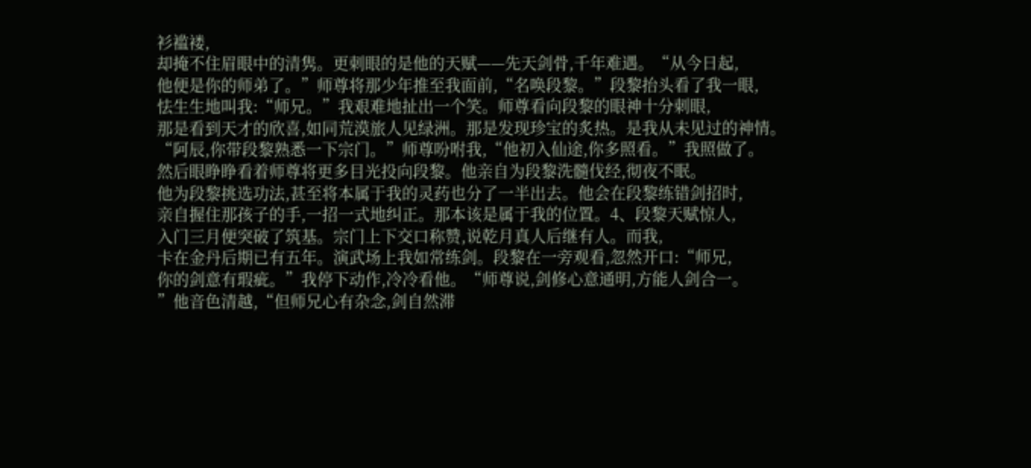衫褴褛,
却掩不住眉眼中的清隽。更刺眼的是他的天赋——先天剑骨,千年难遇。“从今日起,
他便是你的师弟了。”师尊将那少年推至我面前,“名唤段黎。”段黎抬头看了我一眼,
怯生生地叫我:“师兄。”我艰难地扯出一个笑。师尊看向段黎的眼神十分刺眼,
那是看到天才的欣喜,如同荒漠旅人见绿洲。那是发现珍宝的炙热。是我从未见过的神情。
“阿辰,你带段黎熟悉一下宗门。”师尊吩咐我,“他初入仙途,你多照看。”我照做了。
然后眼睁睁看着师尊将更多目光投向段黎。他亲自为段黎洗髓伐经,彻夜不眠。
他为段黎挑选功法,甚至将本属于我的灵药也分了一半出去。他会在段黎练错剑招时,
亲自握住那孩子的手,一招一式地纠正。那本该是属于我的位置。4、段黎天赋惊人,
入门三月便突破了筑基。宗门上下交口称赞,说乾月真人后继有人。而我,
卡在金丹后期已有五年。演武场上我如常练剑。段黎在一旁观看,忽然开口:“师兄,
你的剑意有瑕疵。”我停下动作,冷冷看他。“师尊说,剑修心意通明,方能人剑合一。
”他音色清越,“但师兄心有杂念,剑自然滞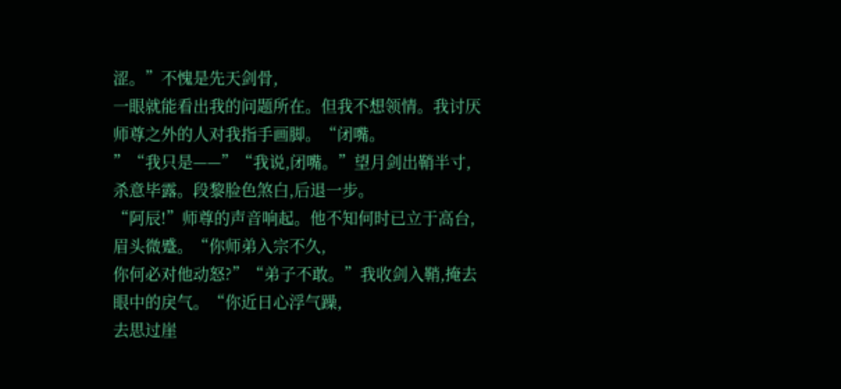涩。”不愧是先天剑骨,
一眼就能看出我的问题所在。但我不想领情。我讨厌师尊之外的人对我指手画脚。“闭嘴。
”“我只是——”“我说,闭嘴。”望月剑出鞘半寸,杀意毕露。段黎脸色煞白,后退一步。
“阿辰!”师尊的声音响起。他不知何时已立于高台,眉头微蹙。“你师弟入宗不久,
你何必对他动怒?”“弟子不敢。”我收剑入鞘,掩去眼中的戾气。“你近日心浮气躁,
去思过崖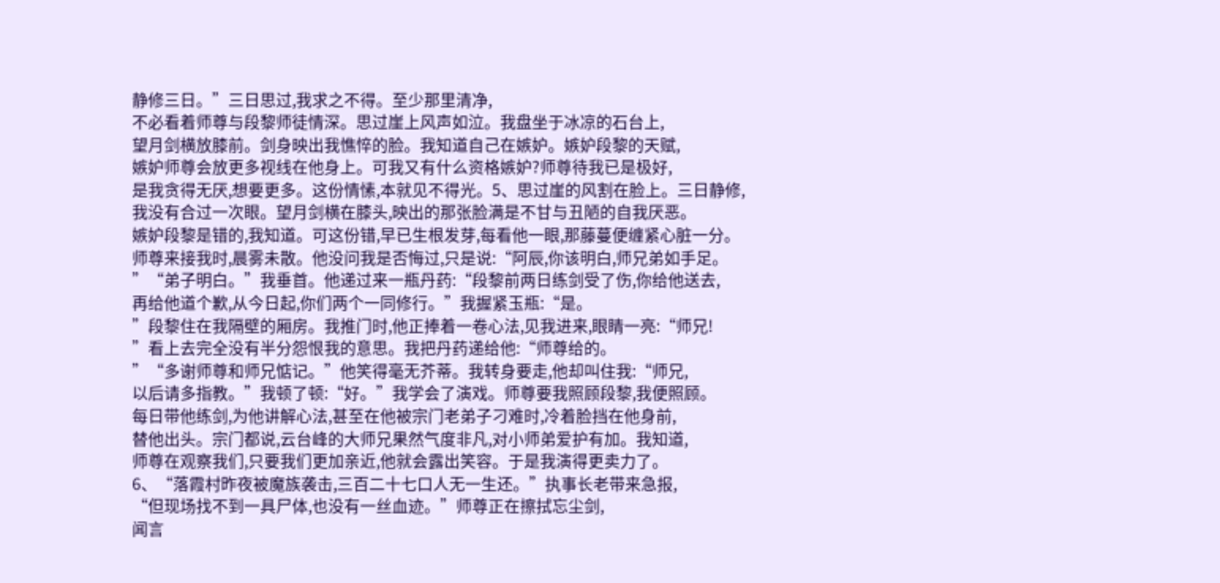静修三日。”三日思过,我求之不得。至少那里清净,
不必看着师尊与段黎师徒情深。思过崖上风声如泣。我盘坐于冰凉的石台上,
望月剑横放膝前。剑身映出我憔悴的脸。我知道自己在嫉妒。嫉妒段黎的天赋,
嫉妒师尊会放更多视线在他身上。可我又有什么资格嫉妒?师尊待我已是极好,
是我贪得无厌,想要更多。这份情愫,本就见不得光。5、思过崖的风割在脸上。三日静修,
我没有合过一次眼。望月剑横在膝头,映出的那张脸满是不甘与丑陋的自我厌恶。
嫉妒段黎是错的,我知道。可这份错,早已生根发芽,每看他一眼,那藤蔓便缠紧心脏一分。
师尊来接我时,晨雾未散。他没问我是否悔过,只是说:“阿辰,你该明白,师兄弟如手足。
”“弟子明白。”我垂首。他递过来一瓶丹药:“段黎前两日练剑受了伤,你给他送去,
再给他道个歉,从今日起,你们两个一同修行。”我握紧玉瓶:“是。
”段黎住在我隔壁的厢房。我推门时,他正捧着一卷心法,见我进来,眼睛一亮:“师兄!
”看上去完全没有半分怨恨我的意思。我把丹药递给他:“师尊给的。
”“多谢师尊和师兄惦记。”他笑得毫无芥蒂。我转身要走,他却叫住我:“师兄,
以后请多指教。”我顿了顿:“好。”我学会了演戏。师尊要我照顾段黎,我便照顾。
每日带他练剑,为他讲解心法,甚至在他被宗门老弟子刁难时,冷着脸挡在他身前,
替他出头。宗门都说,云台峰的大师兄果然气度非凡,对小师弟爱护有加。我知道,
师尊在观察我们,只要我们更加亲近,他就会露出笑容。于是我演得更卖力了。
6、“落霞村昨夜被魔族袭击,三百二十七口人无一生还。”执事长老带来急报,
“但现场找不到一具尸体,也没有一丝血迹。”师尊正在擦拭忘尘剑,
闻言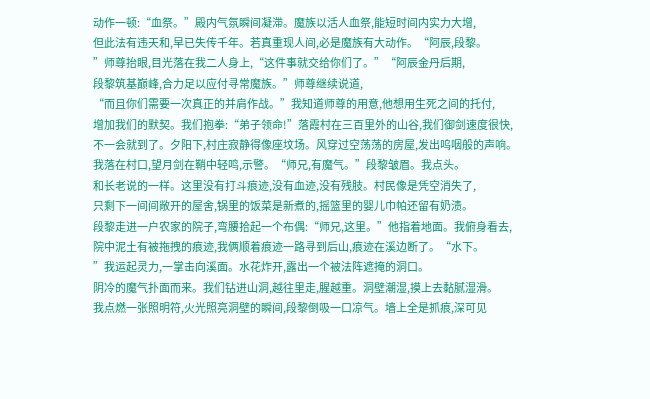动作一顿:“血祭。”殿内气氛瞬间凝滞。魔族以活人血祭,能短时间内实力大增,
但此法有违天和,早已失传千年。若真重现人间,必是魔族有大动作。“阿辰,段黎。
”师尊抬眼,目光落在我二人身上,“这件事就交给你们了。”“阿辰金丹后期,
段黎筑基巅峰,合力足以应付寻常魔族。”师尊继续说道,
“而且你们需要一次真正的并肩作战。”我知道师尊的用意,他想用生死之间的托付,
增加我们的默契。我们抱拳:“弟子领命!”落霞村在三百里外的山谷,我们御剑速度很快,
不一会就到了。夕阳下,村庄寂静得像座坟场。风穿过空荡荡的房屋,发出呜咽般的声响。
我落在村口,望月剑在鞘中轻鸣,示警。“师兄,有魔气。”段黎皱眉。我点头。
和长老说的一样。这里没有打斗痕迹,没有血迹,没有残肢。村民像是凭空消失了,
只剩下一间间敞开的屋舍,锅里的饭菜是新煮的,摇篮里的婴儿巾帕还留有奶渍。
段黎走进一户农家的院子,弯腰拾起一个布偶:“师兄,这里。”他指着地面。我俯身看去,
院中泥土有被拖拽的痕迹,我俩顺着痕迹一路寻到后山,痕迹在溪边断了。“水下。
”我运起灵力,一掌击向溪面。水花炸开,露出一个被法阵遮掩的洞口。
阴冷的魔气扑面而来。我们钻进山洞,越往里走,腥越重。洞壁潮湿,摸上去黏腻湿滑。
我点燃一张照明符,火光照亮洞壁的瞬间,段黎倒吸一口凉气。墙上全是抓痕,深可见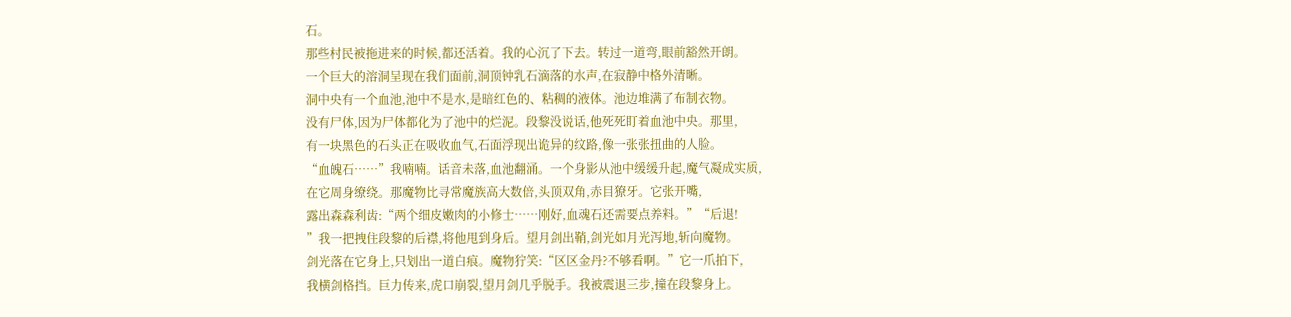石。
那些村民被拖进来的时候,都还活着。我的心沉了下去。转过一道弯,眼前豁然开朗。
一个巨大的溶洞呈现在我们面前,洞顶钟乳石滴落的水声,在寂静中格外清晰。
洞中央有一个血池,池中不是水,是暗红色的、粘稠的液体。池边堆满了布制衣物。
没有尸体,因为尸体都化为了池中的烂泥。段黎没说话,他死死盯着血池中央。那里,
有一块黑色的石头正在吸收血气,石面浮现出诡异的纹路,像一张张扭曲的人脸。
“血魄石……”我喃喃。话音未落,血池翻涌。一个身影从池中缓缓升起,魔气凝成实质,
在它周身缭绕。那魔物比寻常魔族高大数倍,头顶双角,赤目獠牙。它张开嘴,
露出森森利齿:“两个细皮嫩肉的小修士……刚好,血魂石还需要点养料。”“后退!
”我一把拽住段黎的后襟,将他甩到身后。望月剑出鞘,剑光如月光泻地,斩向魔物。
剑光落在它身上,只划出一道白痕。魔物狞笑:“区区金丹?不够看啊。”它一爪拍下,
我横剑格挡。巨力传来,虎口崩裂,望月剑几乎脱手。我被震退三步,撞在段黎身上。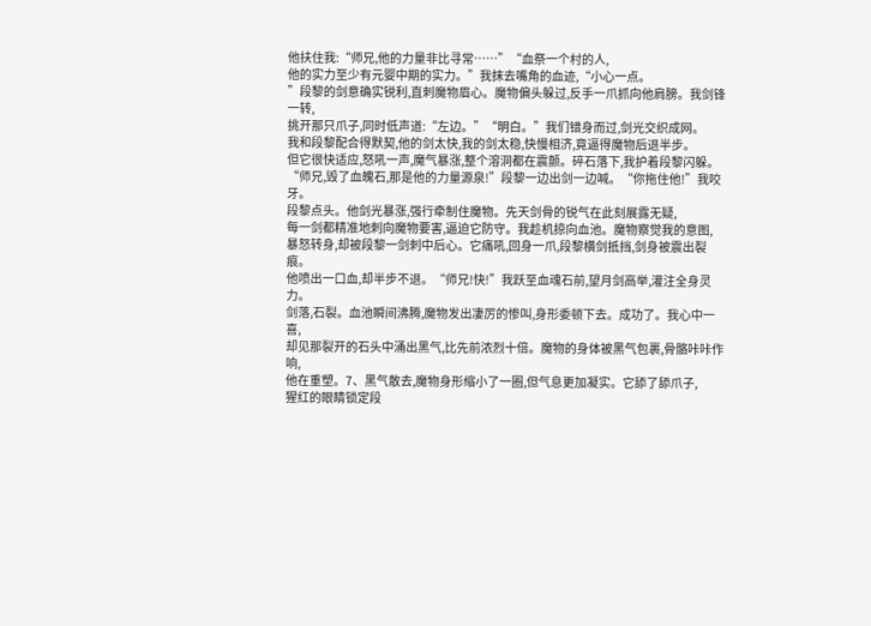他扶住我:“师兄,他的力量非比寻常……”“血祭一个村的人,
他的实力至少有元婴中期的实力。”我抹去嘴角的血迹,“小心一点。
”段黎的剑意确实锐利,直刺魔物眉心。魔物偏头躲过,反手一爪抓向他肩膀。我剑锋一转,
挑开那只爪子,同时低声道:“左边。”“明白。”我们错身而过,剑光交织成网。
我和段黎配合得默契,他的剑太快,我的剑太稳,快慢相济,竟逼得魔物后退半步。
但它很快适应,怒吼一声,魔气暴涨,整个溶洞都在震颤。碎石落下,我护着段黎闪躲。
“师兄,毁了血魄石,那是他的力量源泉!”段黎一边出剑一边喊。“你拖住他!”我咬牙。
段黎点头。他剑光暴涨,强行牵制住魔物。先天剑骨的锐气在此刻展露无疑,
每一剑都精准地刺向魔物要害,逼迫它防守。我趁机掠向血池。魔物察觉我的意图,
暴怒转身,却被段黎一剑刺中后心。它痛吼,回身一爪,段黎横剑抵挡,剑身被震出裂痕。
他喷出一口血,却半步不退。“师兄!快!”我跃至血魂石前,望月剑高举,灌注全身灵力。
剑落,石裂。血池瞬间沸腾,魔物发出凄厉的惨叫,身形委顿下去。成功了。我心中一喜,
却见那裂开的石头中涌出黑气,比先前浓烈十倍。魔物的身体被黑气包裹,骨骼咔咔作响,
他在重塑。7、黑气散去,魔物身形缩小了一圈,但气息更加凝实。它舔了舔爪子,
猩红的眼睛锁定段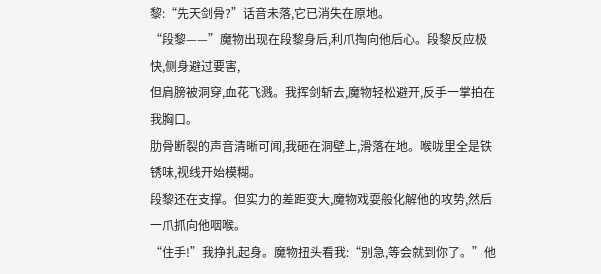黎:“先天剑骨?”话音未落,它已消失在原地。
“段黎——”魔物出现在段黎身后,利爪掏向他后心。段黎反应极快,侧身避过要害,
但肩膀被洞穿,血花飞溅。我挥剑斩去,魔物轻松避开,反手一掌拍在我胸口。
肋骨断裂的声音清晰可闻,我砸在洞壁上,滑落在地。喉咙里全是铁锈味,视线开始模糊。
段黎还在支撑。但实力的差距变大,魔物戏耍般化解他的攻势,然后一爪抓向他咽喉。
“住手!”我挣扎起身。魔物扭头看我:“别急,等会就到你了。”他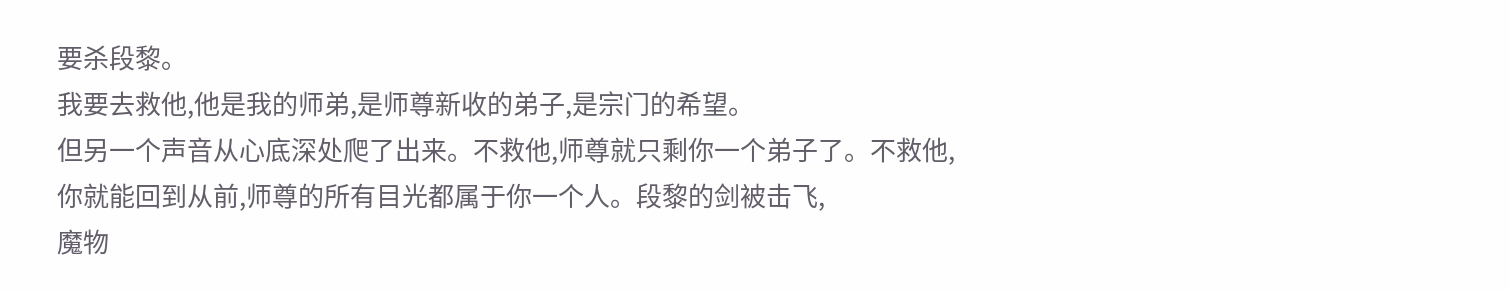要杀段黎。
我要去救他,他是我的师弟,是师尊新收的弟子,是宗门的希望。
但另一个声音从心底深处爬了出来。不救他,师尊就只剩你一个弟子了。不救他,
你就能回到从前,师尊的所有目光都属于你一个人。段黎的剑被击飞,
魔物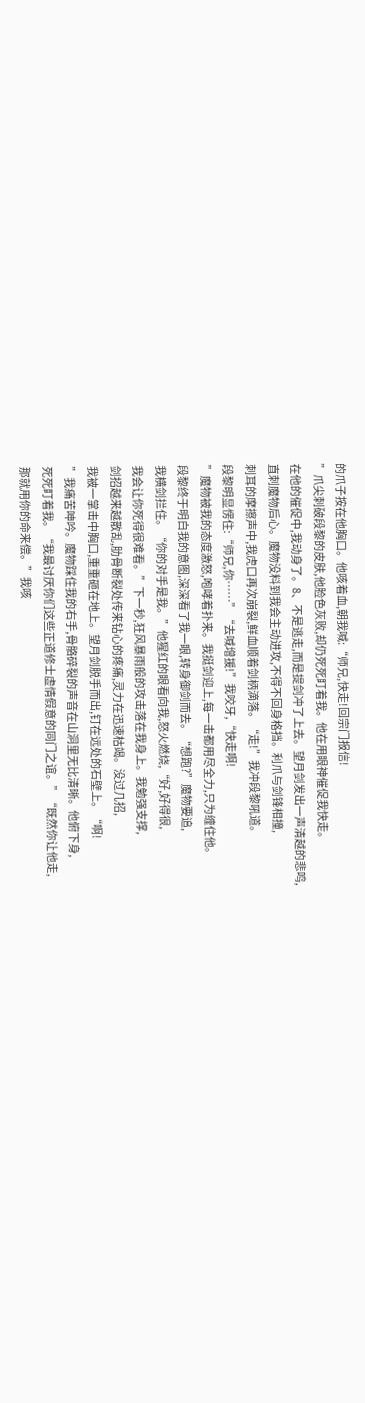的爪子按在他胸口。他咳着血,朝我喊:“师兄,快走!回宗门报信!
”爪尖刺破段黎的皮肤,他脸色灰败,却仍死死盯着我。他在用眼神催促我快走。
在他的催促中,我动身了。8、不是逃走,而是提剑冲了上去。望月剑发出一声清越的悲鸣,
直刺魔物后心。魔物没料到我会主动进攻,不得不回身格挡。利爪与剑锋相撞,
刺耳的摩擦声中,我虎口再次崩裂,鲜血顺着剑柄滴落。“走!”我冲段黎吼道。
段黎明显愣住:“师兄,你……”“去喊增援!”我咬牙,“快走啊!
”魔物被我的态度激怒,咆哮着扑来。我挺剑迎上,每一击都用尽全力,只为缠住他。
段黎终于明白我的意图,深深看了我一眼,转身御剑而去。“想跑?”魔物要追,
我横剑拦住。“你的对手是我。”他猩红的眼看向我,怒火燃烧,“好,好得很,
我会让你死得很难看。”下一秒,狂风暴雨般的攻击落在我身上。我勉强支撑,
剑招越来越散乱,肋骨断裂处传来钻心的疼痛,灵力在迅速枯竭。没过几招,
我被一掌击中胸口,重重砸在地上。望月剑脱手而出,钉在远处的石壁上。“啊!
”我痛苦呻吟。魔物踩住我的右手,骨骼碎裂的声音在山洞里无比清晰。他俯下身,
死死盯着我。“我最讨厌你们这些正道修士虚情假意的同门之谊。”“既然你让他走,
那就用你的命来偿。”我咳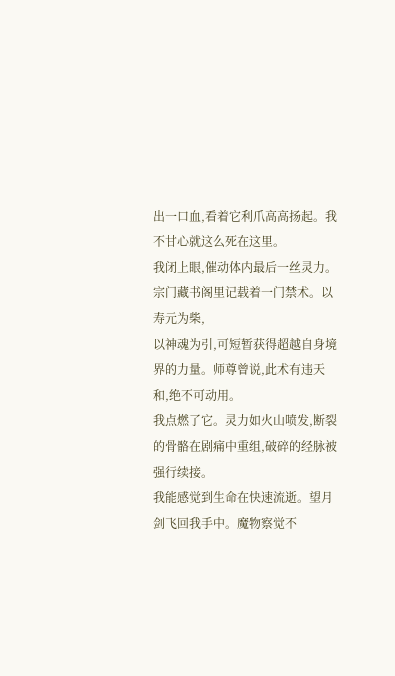出一口血,看着它利爪高高扬起。我不甘心就这么死在这里。
我闭上眼,催动体内最后一丝灵力。宗门藏书阁里记载着一门禁术。以寿元为柴,
以神魂为引,可短暂获得超越自身境界的力量。师尊曾说,此术有违天和,绝不可动用。
我点燃了它。灵力如火山喷发,断裂的骨骼在剧痛中重组,破碎的经脉被强行续接。
我能感觉到生命在快速流逝。望月剑飞回我手中。魔物察觉不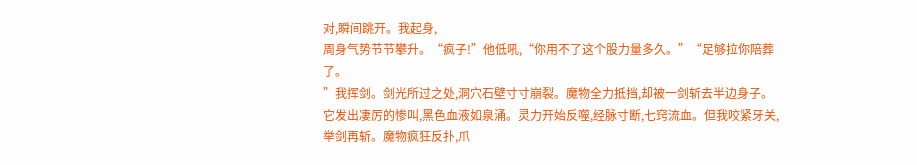对,瞬间跳开。我起身,
周身气势节节攀升。“疯子!”他低吼,“你用不了这个股力量多久。”“足够拉你陪葬了。
”我挥剑。剑光所过之处,洞穴石壁寸寸崩裂。魔物全力抵挡,却被一剑斩去半边身子。
它发出凄厉的惨叫,黑色血液如泉涌。灵力开始反噬,经脉寸断,七窍流血。但我咬紧牙关,
举剑再斩。魔物疯狂反扑,爪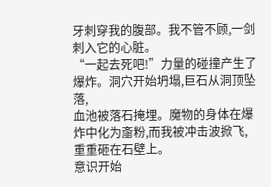牙刺穿我的腹部。我不管不顾,一剑刺入它的心脏。
“一起去死吧!”力量的碰撞产生了爆炸。洞穴开始坍塌,巨石从洞顶坠落,
血池被落石掩埋。魔物的身体在爆炸中化为齑粉,而我被冲击波掀飞,重重砸在石壁上。
意识开始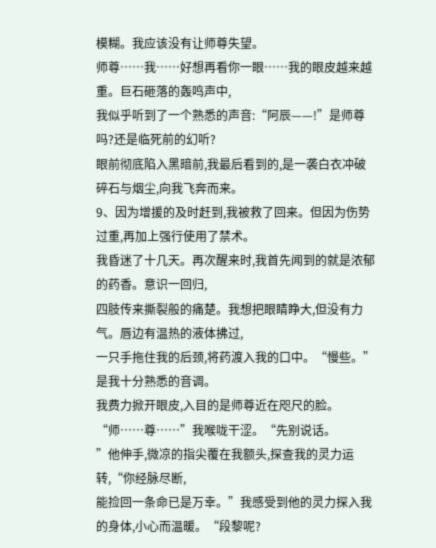模糊。我应该没有让师尊失望。
师尊……我……好想再看你一眼……我的眼皮越来越重。巨石砸落的轰鸣声中,
我似乎听到了一个熟悉的声音:“阿辰——!”是师尊吗?还是临死前的幻听?
眼前彻底陷入黑暗前,我最后看到的,是一袭白衣冲破碎石与烟尘,向我飞奔而来。
9、因为增援的及时赶到,我被救了回来。但因为伤势过重,再加上强行使用了禁术。
我昏迷了十几天。再次醒来时,我首先闻到的就是浓郁的药香。意识一回归,
四肢传来撕裂般的痛楚。我想把眼睛睁大,但没有力气。唇边有温热的液体拂过,
一只手拖住我的后颈,将药渡入我的口中。“慢些。”是我十分熟悉的音调。
我费力掀开眼皮,入目的是师尊近在咫尺的脸。“师……尊……”我喉咙干涩。“先别说话。
”他伸手,微凉的指尖覆在我额头,探查我的灵力运转,“你经脉尽断,
能捡回一条命已是万幸。”我感受到他的灵力探入我的身体,小心而温暖。“段黎呢?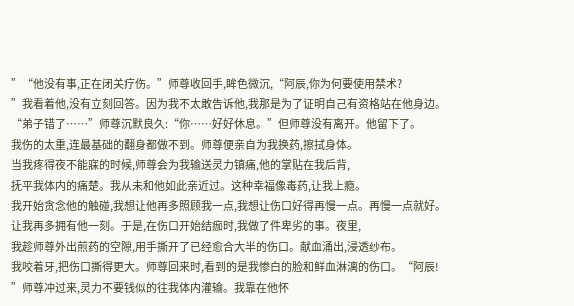”“他没有事,正在闭关疗伤。”师尊收回手,眸色微沉,“阿辰,你为何要使用禁术?
”我看着他,没有立刻回答。因为我不太敢告诉他,我那是为了证明自己有资格站在他身边。
“弟子错了……”师尊沉默良久:“你……好好休息。”但师尊没有离开。他留下了。
我伤的太重,连最基础的翻身都做不到。师尊便亲自为我换药,擦拭身体。
当我疼得夜不能寐的时候,师尊会为我输送灵力镇痛,他的掌贴在我后背,
抚平我体内的痛楚。我从未和他如此亲近过。这种幸福像毒药,让我上瘾。
我开始贪念他的触碰,我想让他再多照顾我一点,我想让伤口好得再慢一点。再慢一点就好。
让我再多拥有他一刻。于是,在伤口开始结痂时,我做了件卑劣的事。夜里,
我趁师尊外出煎药的空隙,用手撕开了已经愈合大半的伤口。献血涌出,浸透纱布。
我咬着牙,把伤口撕得更大。师尊回来时,看到的是我惨白的脸和鲜血淋漓的伤口。“阿辰!
”师尊冲过来,灵力不要钱似的往我体内灌输。我靠在他怀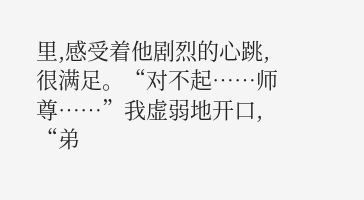里,感受着他剧烈的心跳,
很满足。“对不起……师尊……”我虚弱地开口,
“弟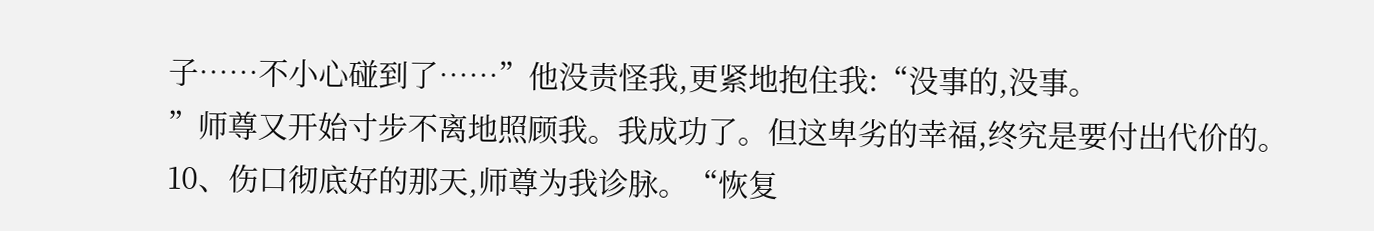子……不小心碰到了……”他没责怪我,更紧地抱住我:“没事的,没事。
”师尊又开始寸步不离地照顾我。我成功了。但这卑劣的幸福,终究是要付出代价的。
10、伤口彻底好的那天,师尊为我诊脉。“恢复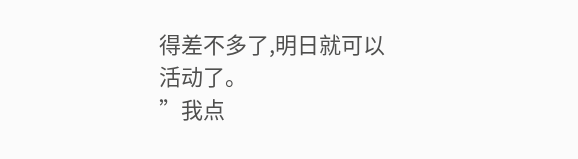得差不多了,明日就可以活动了。
”我点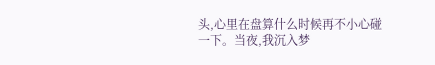头,心里在盘算什么时候再不小心碰一下。当夜,我沉入梦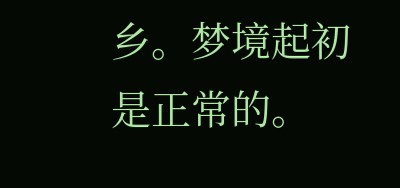乡。梦境起初是正常的。